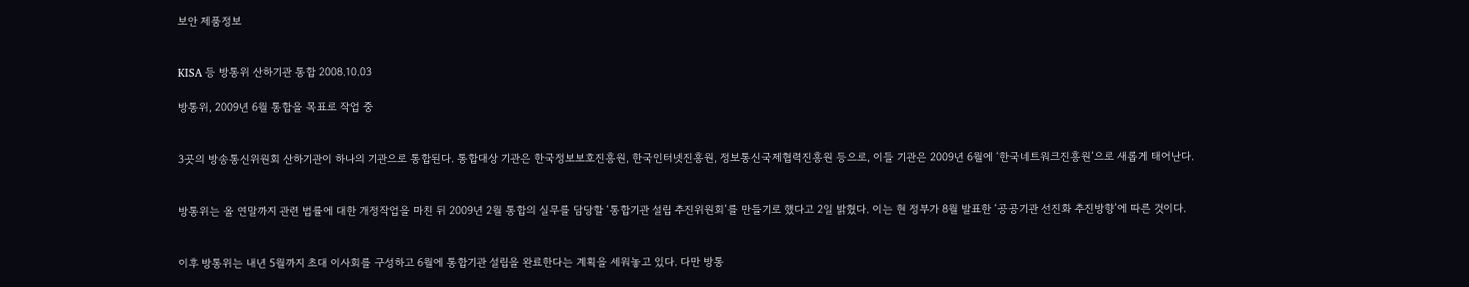보안 제품정보


KISA 등 방통위 산하기관 통합 2008.10.03

방통위, 2009년 6월 통합을 목표로 작업 중


3곳의 방송통신위원회 산하기관이 하나의 기관으로 통합된다. 통합대상 기관은 한국정보보호진흥원, 한국인터넷진흥원, 정보통신국제협력진흥원 등으로, 이들 기관은 2009년 6월에 ‘한국네트워크진흥원’으로 새롭게 태어난다.


방통위는 올 연말까지 관련 법률에 대한 개정작업을 마친 뒤 2009년 2월 통합의 실무를 담당할 ‘통합기관 설립 추진위원회’를 만들기로 했다고 2일 밝혔다. 이는 현 정부가 8월 발표한 ‘공공기관 선진화 추진방향’에 따른 것이다.


이후 방통위는 내년 5월까지 초대 이사회를 구성하고 6월에 통합기관 설립을 완료한다는 계획을 세워놓고 있다. 다만 방통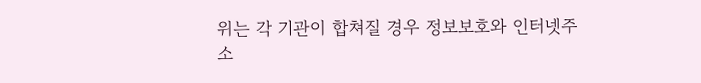위는 각 기관이 합쳐질 경우 정보보호와 인터넷주소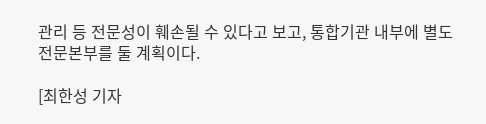관리 등 전문성이 훼손될 수 있다고 보고, 통합기관 내부에 별도 전문본부를 둘 계획이다.

[최한성 기자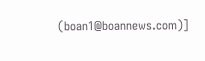(boan1@boannews.com)]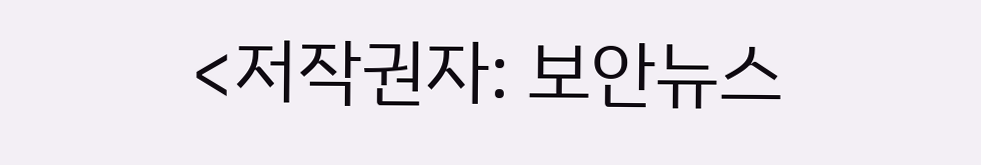<저작권자: 보안뉴스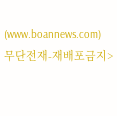(www.boannews.com) 무단전재-재배포금지>